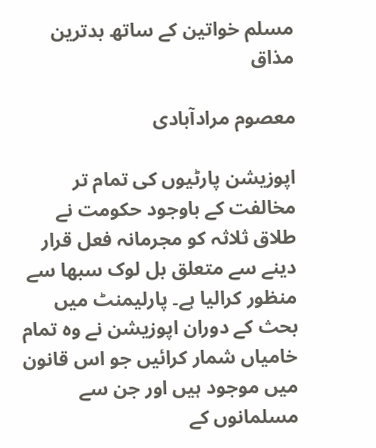مسلم خواتین کے ساتھ بدترین مذاق

معصوم مرادآبادی

اپوزیشن پارٹیوں کی تمام تر مخالفت کے باوجود حکومت نے طلاق ثلاثہ کو مجرمانہ فعل قرار دینے سے متعلق بل لوک سبھا سے منظور کرالیا ہے۔ پارلیمنٹ میں بحث کے دوران اپوزیشن نے وہ تمام خامیاں شمار کرائیں جو اس قانون میں موجود ہیں اور جن سے مسلمانوں کے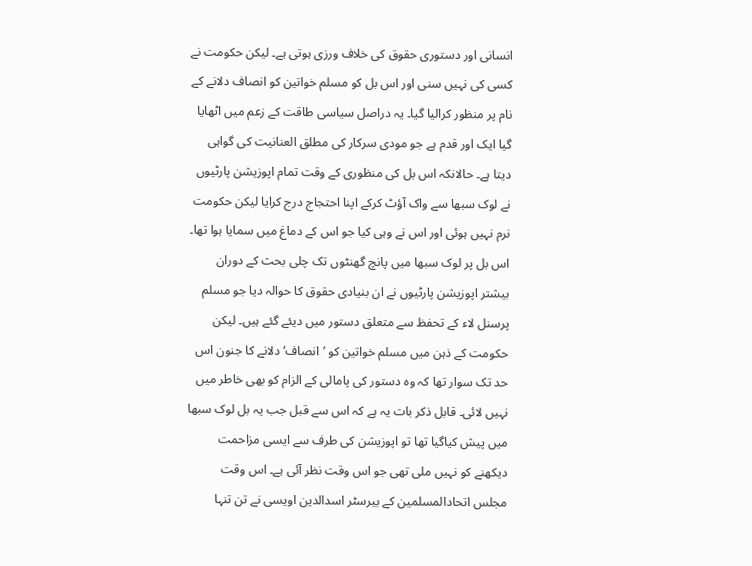انسانی اور دستوری حقوق کی خلاف ورزی ہوتی ہے۔ لیکن حکومت نے کسی کی نہیں سنی اور اس بل کو مسلم خواتین کو انصاف دلانے کے نام پر منظور کرالیا گیا۔ یہ دراصل سیاسی طاقت کے زعم میں اٹھایا گیا ایک اور قدم ہے جو مودی سرکار کی مطلق العنانیت کی گواہی دیتا ہے۔ حالانکہ اس بل کی منظوری کے وقت تمام اپوزیشن پارٹیوں نے لوک سبھا سے واک آؤٹ کرکے اپنا احتجاج درج کرایا لیکن حکومت نرم نہیں ہوئی اور اس نے وہی کیا جو اس کے دماغ میں سمایا ہوا تھا۔ اس بل پر لوک سبھا میں پانچ گھنٹوں تک چلی بحث کے دوران بیشتر اپوزیشن پارٹیوں نے ان بنیادی حقوق کا حوالہ دیا جو مسلم پرسنل لاء کے تحفظ سے متعلق دستور میں دیئے گئے ہیں۔ لیکن حکومت کے ذہن میں مسلم خواتین کو ’انصاف‘ دلانے کا جنون اس حد تک سوار تھا کہ وہ دستور کی پامالی کے الزام کو بھی خاطر میں نہیں لائی۔ قابل ذکر بات یہ ہے کہ اس سے قبل جب یہ بل لوک سبھا میں پیش کیاگیا تھا تو اپوزیشن کی طرف سے ایسی مزاحمت دیکھنے کو نہیں ملی تھی جو اس وقت نظر آئی ہے۔ اس وقت مجلس اتحادالمسلمین کے بیرسٹر اسدالدین اویسی نے تن تنہا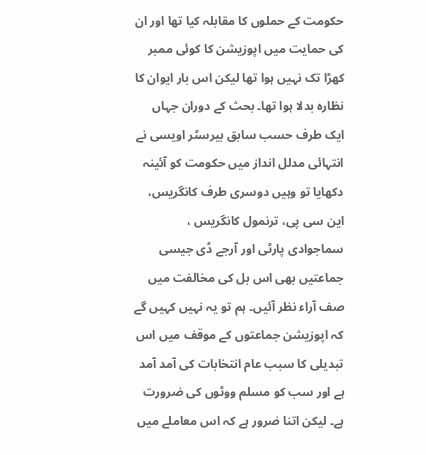حکومت کے حملوں کا مقابلہ کیا تھا اور ان کی حمایت میں اپوزیشن کا کوئی ممبر کھڑا تک نہیں ہوا تھا لیکن اس بار ایوان کا نظارہ بدلا ہوا تھا۔ بحث کے دوران جہاں ایک طرف حسب سابق بیرسٹر اویسی نے انتہائی مدلل انداز میں حکومت کو آئینہ دکھایا تو وہیں دوسری طرف کانگریس، این سی پی، ترنمول کانگریس ، سماجوادی پارٹی اور آرجے ڈی جیسی جماعتیں بھی اس بل کی مخالفت میں صف آراء نظر آئیں۔ ہم تو یہ نہیں کہیں گے کہ اپوزیشن جماعتوں کے موقف میں اس تبدیلی کا سبب عام انتخابات کی آمد آمد ہے اور سب کو مسلم ووٹوں کی ضرورت ہے۔ لیکن اتنا ضرور ہے کہ اس معاملے میں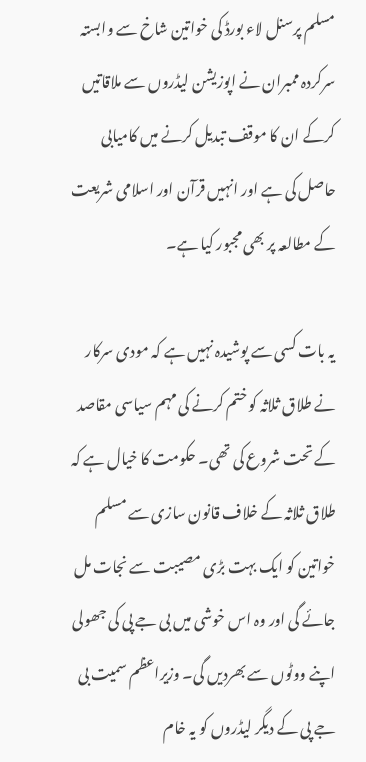مسلم پرسنل لاء بورڈ کی خواتین شاخ سے وابستہ سرکردہ ممبران نے اپوزیشن لیڈروں سے ملاقاتیں کرکے ان کا موقف تبدیل کرنے میں کامیابی حاصل کی ہے اور انہیں قرآن اور اسلامی شریعت کے مطالعہ پر بھی مجبور کیا ہے۔

یہ بات کسی سے پوشیدہ نہیں ہے کہ مودی سرکار نے طلاق ثلاثہ کو ختم کرنے کی مہم سیاسی مقاصد کے تحت شروع کی تھی۔ حکومت کا خیال ہے کہ طلاق ثلاثہ کے خلاف قانون سازی سے مسلم خواتین کو ایک بہت بڑی مصیبت سے نجات مل جائے گی اور وہ اس خوشی میں بی جے پی کی جھولی اپنے ووٹوں سے بھردیں گی۔ وزیراعظم سمیت بی جے پی کے دیگر لیڈروں کو یہ خام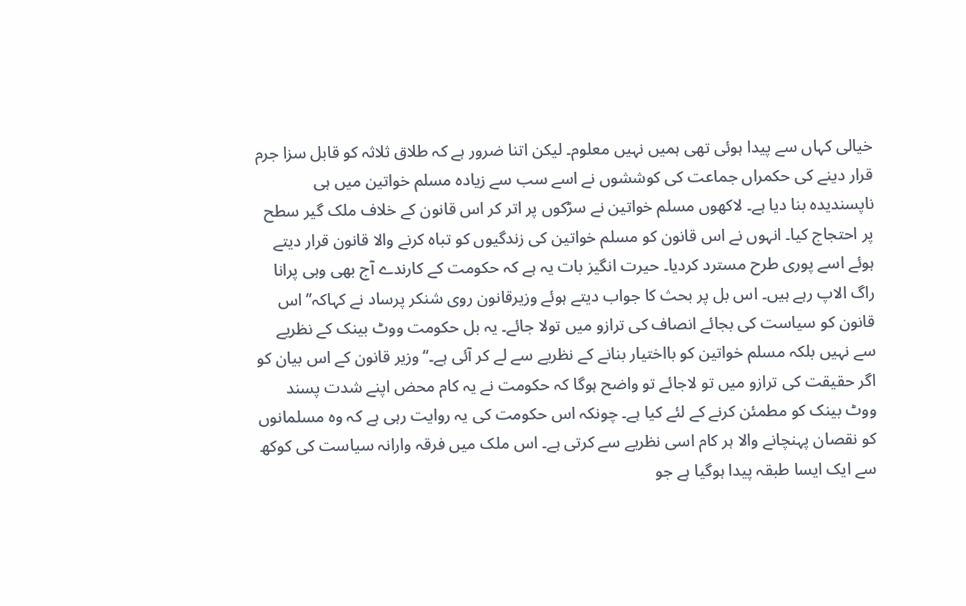خیالی کہاں سے پیدا ہوئی تھی ہمیں نہیں معلوم۔ لیکن اتنا ضرور ہے کہ طلاق ثلاثہ کو قابل سزا جرم قرار دینے کی حکمراں جماعت کی کوششوں نے اسے سب سے زیادہ مسلم خواتین میں ہی ناپسندیدہ بنا دیا ہے۔ لاکھوں مسلم خواتین نے سڑکوں پر اتر کر اس قانون کے خلاف ملک گیر سطح پر احتجاج کیا۔ انہوں نے اس قانون کو مسلم خواتین کی زندگیوں کو تباہ کرنے والا قانون قرار دیتے ہوئے اسے پوری طرح مسترد کردیا۔ حیرت انگیز بات یہ ہے کہ حکومت کے کارندے آج بھی وہی پرانا راگ الاپ رہے ہیں۔ اس بل پر بحث کا جواب دیتے ہوئے وزیرقانون روی شنکر پرساد نے کہاکہ’’ اس قانون کو سیاست کی بجائے انصاف کی ترازو میں تولا جائے۔ یہ بل حکومت ووٹ بینک کے نظریے سے نہیں بلکہ مسلم خواتین کو بااختیار بنانے کے نظریے سے لے کر آئی ہے۔‘‘ وزیر قانون کے اس بیان کو اگر حقیقت کی ترازو میں تو لاجائے تو واضح ہوگا کہ حکومت نے یہ کام محض اپنے شدت پسند ووٹ بینک کو مطمئن کرنے کے لئے کیا ہے۔ چونکہ اس حکومت کی یہ روایت رہی ہے کہ وہ مسلمانوں کو نقصان پہنچانے والا ہر کام اسی نظریے سے کرتی ہے۔ اس ملک میں فرقہ وارانہ سیاست کی کوکھ سے ایک ایسا طبقہ پیدا ہوگیا ہے جو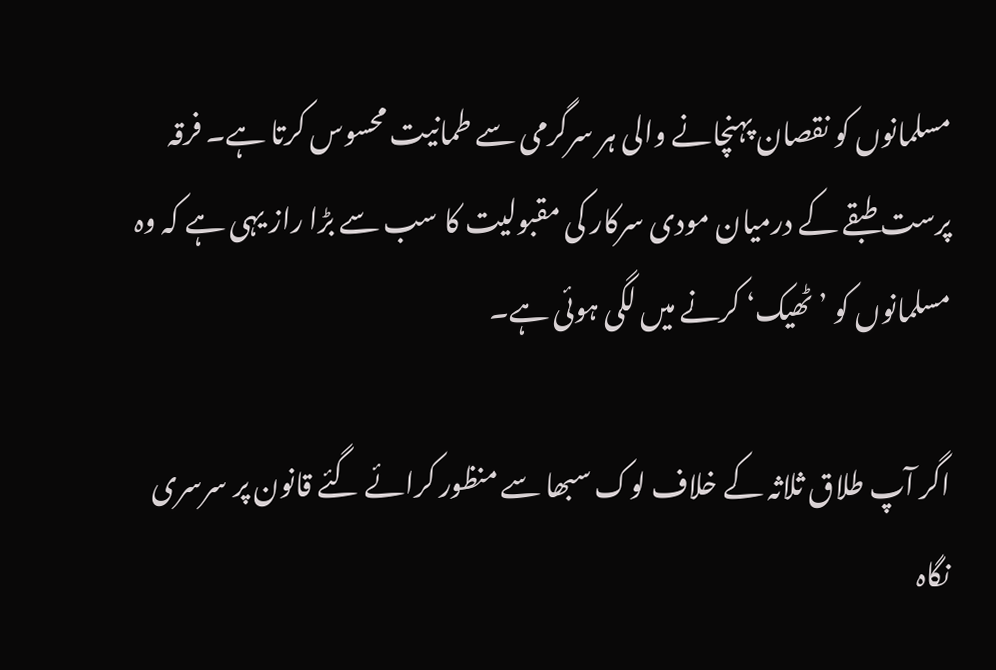مسلمانوں کو نقصان پہنچانے والی ہر سرگرمی سے طمانیت محسوس کرتا ہے۔ فرقہ پرست طبقے کے درمیان مودی سرکار کی مقبولیت کا سب سے بڑا راز یہی ہے کہ وہ مسلمانوں کو ’ٹھیک‘ کرنے میں لگی ہوئی ہے۔

اگر آپ طلاق ثلاثہ کے خلاف لوک سبھا سے منظور کرائے گئے قانون پر سرسری نگاہ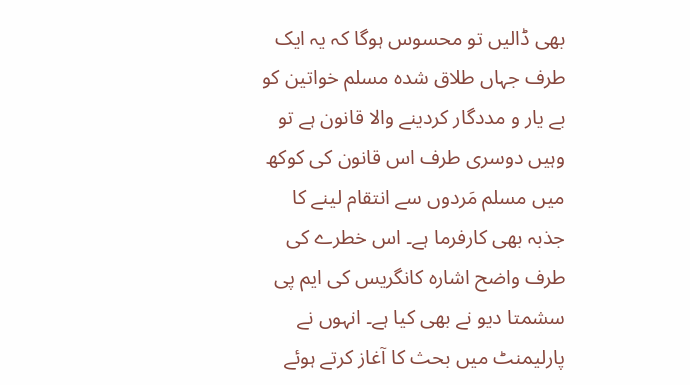بھی ڈالیں تو محسوس ہوگا کہ یہ ایک طرف جہاں طلاق شدہ مسلم خواتین کو بے یار و مددگار کردینے والا قانون ہے تو وہیں دوسری طرف اس قانون کی کوکھ میں مسلم مَردوں سے انتقام لینے کا جذبہ بھی کارفرما ہے۔ اس خطرے کی طرف واضح اشارہ کانگریس کی ایم پی سشمتا دیو نے بھی کیا ہے۔ انہوں نے پارلیمنٹ میں بحث کا آغاز کرتے ہوئے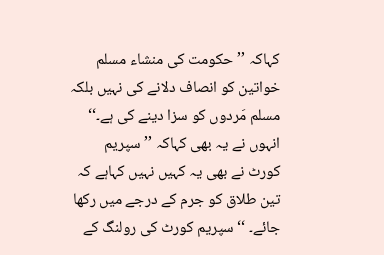کہاکہ ’’ حکومت کی منشاء مسلم خواتین کو انصاف دلانے کی نہیں بلکہ مسلم مَردوں کو سزا دینے کی ہے۔‘‘ انہوں نے یہ بھی کہاکہ ’’ سپریم کورٹ نے بھی یہ کہیں نہیں کہاہے کہ تین طلاق کو جرم کے درجے میں رکھا جائے۔ ‘‘ سپریم کورٹ کی رولنگ کے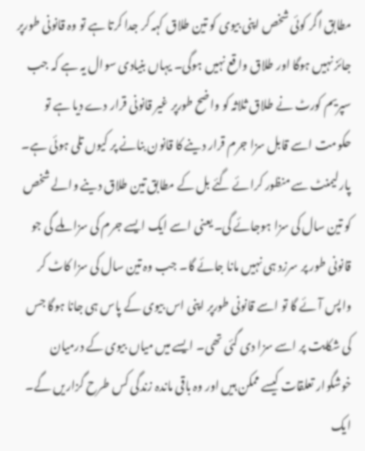مطابق اگر کوئی شخص اپنی بیوی کو تین طلاق کہہ کر جدا کرتا ہے تو وہ قانونی طورپر جائز نہیں ہوگا اور طلاق واقع نہیں ہوگی۔ یہاں بنیادی سوال یہ ہے کہ جب سپریم کورٹ نے طلاق ثلاثہ کو واضح طورپر غیر قانونی قرار دے دیا ہے تو حکومت اسے قابل سزا جرم قرار دینے کا قانون بنانے پر کیوں تلی ہوئی ہے۔ پارلیمنٹ سے منظور کرائے گئے بل کے مطابق تین طلاق دینے والے شخص کو تین سال کی سزا ہوجائے گی۔ یعنی اسے ایک ایسے جرم کی سزا ملے گی جو قانونی طور پر سرزد ہی نہیں مانا جائے گا۔ جب وہ تین سال کی سزا کاٹ کر واپس آئے گا تو اسے قانونی طورپر اپنی اس بیوی کے پاس ہی جانا ہوگا جس کی شکایت پر اسے سزا دی گئی تھی۔ ایسے میں میاں بیوی کے درمیان خوشگوار تعلقات کیسے ممکن ہیں اور وہ باقی ماندہ زندگی کس طرح گزاریں گے۔ ایک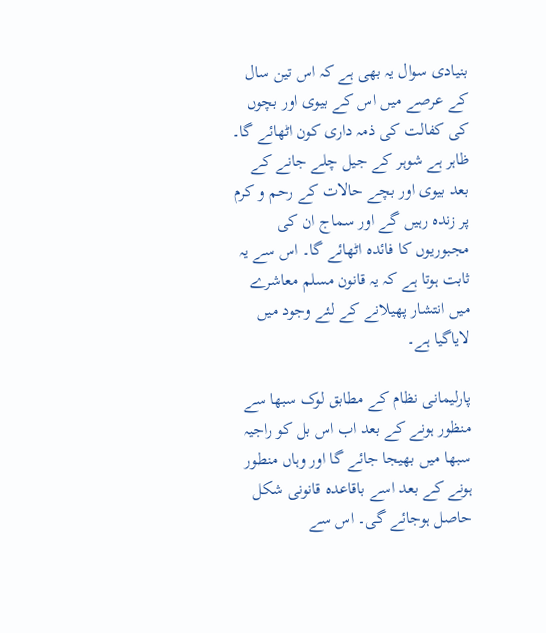بنیادی سوال یہ بھی ہے کہ اس تین سال کے عرصے میں اس کے بیوی اور بچوں کی کفالت کی ذمہ داری کون اٹھائے گا۔ ظاہر ہے شوہر کے جیل چلے جانے کے بعد بیوی اور بچے حالات کے رحم و کرم پر زندہ رہیں گے اور سماج ان کی مجبوریوں کا فائدہ اٹھائے گا۔ اس سے یہ ثابت ہوتا ہے کہ یہ قانون مسلم معاشرے میں انتشار پھیلانے کے لئے وجود میں لایاگیا ہے۔

پارلیمانی نظام کے مطابق لوک سبھا سے منظور ہونے کے بعد اب اس بل کو راجیہ سبھا میں بھیجا جائے گا اور وہاں منطور ہونے کے بعد اسے باقاعدہ قانونی شکل حاصل ہوجائے گی۔ اس سے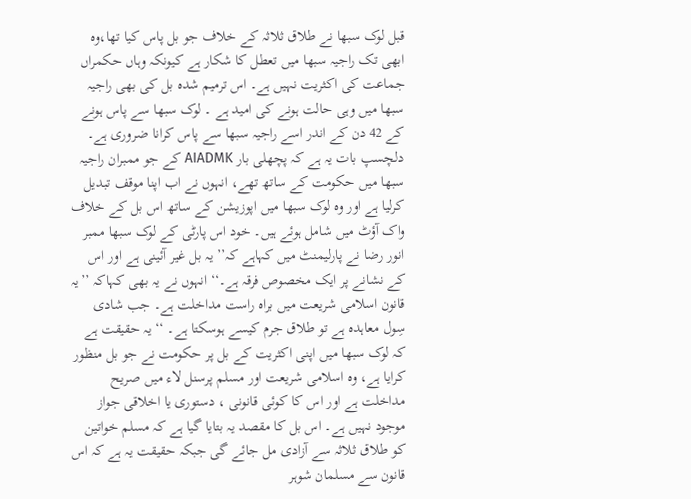قبل لوک سبھا نے طلاق ثلاثہ کے خلاف جو بل پاس کیا تھا،وہ ابھی تک راجیہ سبھا میں تعطل کا شکار ہے کیونکہ وہاں حکمراں جماعت کی اکثریت نہیں ہے۔ اس ترمیم شدہ بل کی بھی راجیہ سبھا میں وہی حالت ہونے کی امید ہے ۔ لوک سبھا سے پاس ہونے کے 42 دن کے اندر اسے راجیہ سبھا سے پاس کرانا ضروری ہے۔ دلچسپ بات یہ ہے کہ پچھلی بار AIADMK کے جو ممبران راجیہ سبھا میں حکومت کے ساتھ تھے، انہوں نے اب اپنا موقف تبدیل کرلیا ہے اور وہ لوک سبھا میں اپوزیشن کے ساتھ اس بل کے خلاف واک آؤٹ میں شامل ہوئے ہیں۔ خود اس پارٹی کے لوک سبھا ممبر انور رضا نے پارلیمنٹ میں کہاہے کہ’’ یہ بل غیر آئینی ہے اور اس کے نشانے پر ایک مخصوص فرقہ ہے۔‘‘ انہوں نے یہ بھی کہاکہ ’’یہ قانون اسلامی شریعت میں براہ راست مداخلت ہے۔ جب شادی سِول معاہدہ ہے تو طلاق جرم کیسے ہوسکتا ہے۔ ‘‘ یہ حقیقت ہے کہ لوک سبھا میں اپنی اکثریت کے بل پر حکومت نے جو بل منظور کرایا ہے، وہ اسلامی شریعت اور مسلم پرسنل لاء میں صریح مداخلت ہے اور اس کا کوئی قانونی ، دستوری یا اخلاقی جواز موجود نہیں ہے۔ اس بل کا مقصد یہ بتایا گیا ہے کہ مسلم خواتین کو طلاق ثلاثہ سے آزادی مل جائے گی جبکہ حقیقت یہ ہے کہ اس قانون سے مسلمان شوہر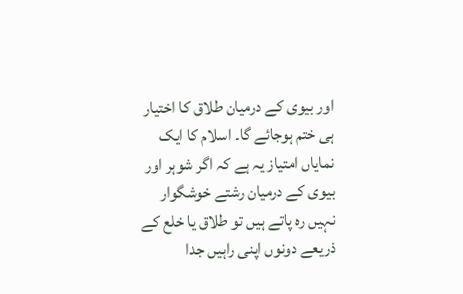اور بیوی کے درمیان طلاق کا اختیار ہی ختم ہوجائے گا۔ اسلام کا ایک نمایاں امتیاز یہ ہے کہ اگر شوہر اور بیوی کے درمیان رشتے خوشگوار نہیں رہ پاتے ہیں تو طلاق یا خلع کے ذریعے دونوں اپنی راہیں جدا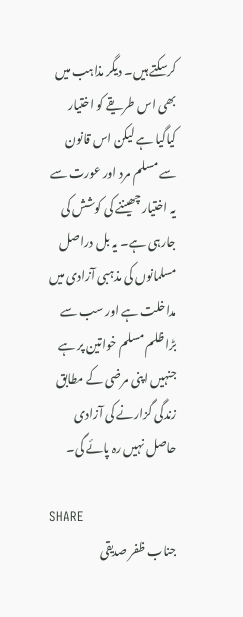کرسکتے ہیں۔ دیگر مذاہب میں بھی اس طریقے کو اختیار کیاگیا ہے لیکن اس قانون سے مسلم مرد اور عورت سے یہ اختیار چھیننے کی کوشش کی جارہی ہے۔ یہ بل دراصل مسلمانوں کی مذہبی آزادی میں مداخلت ہے اور سب سے بڑا ظلم مسلم خواتین پر ہے جنہیں اپنی مرضی کے مطابق زندگی گزارنے کی آزادی حاصل نہیں رہ پائے گی۔

SHARE
جناب ظفر صدیقی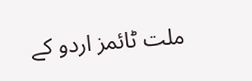ملت ٹائمز اردو کے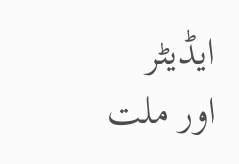ایڈیٹر اور ملت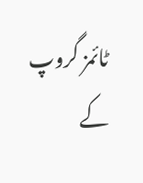ٹائمز گروپ کے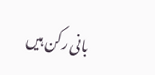بانی رکن ہیں